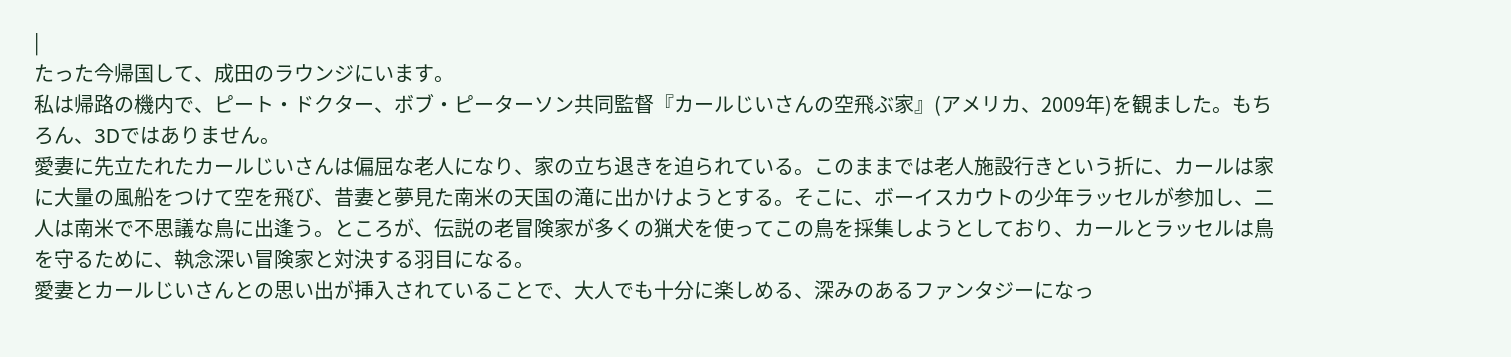|
たった今帰国して、成田のラウンジにいます。
私は帰路の機内で、ピート・ドクター、ボブ・ピーターソン共同監督『カールじいさんの空飛ぶ家』(アメリカ、2009年)を観ました。もちろん、3Dではありません。
愛妻に先立たれたカールじいさんは偏屈な老人になり、家の立ち退きを迫られている。このままでは老人施設行きという折に、カールは家に大量の風船をつけて空を飛び、昔妻と夢見た南米の天国の滝に出かけようとする。そこに、ボーイスカウトの少年ラッセルが参加し、二人は南米で不思議な鳥に出逢う。ところが、伝説の老冒険家が多くの猟犬を使ってこの鳥を採集しようとしており、カールとラッセルは鳥を守るために、執念深い冒険家と対決する羽目になる。
愛妻とカールじいさんとの思い出が挿入されていることで、大人でも十分に楽しめる、深みのあるファンタジーになっ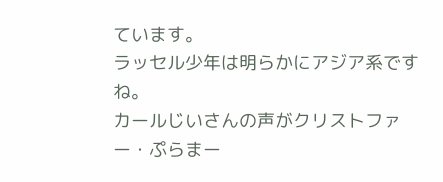ています。
ラッセル少年は明らかにアジア系ですね。
カールじいさんの声がクリストファー・ぷらまー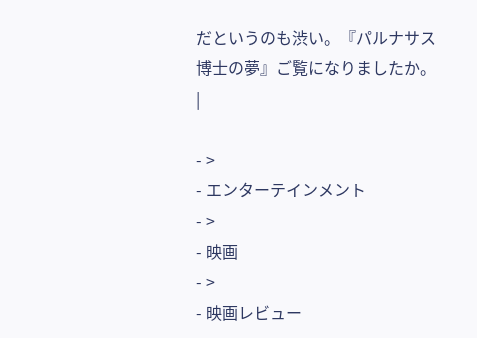だというのも渋い。『パルナサス博士の夢』ご覧になりましたか。
|

- >
- エンターテインメント
- >
- 映画
- >
- 映画レビュー